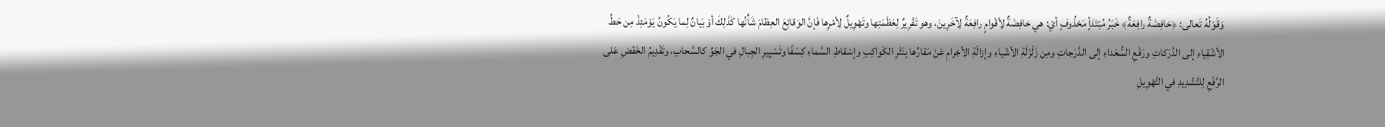وَقَوْلُهُ تَعالى: ﴿خافِضَةٌ رافِعَةٌ﴾ خَبَرُ مُبْتَدَأٍ مَحْذُوفٍ أيْ: هي خافِضَةٌ لِأقْوامٍ رافِعَةٌ لِآخَرِينَ، وهو تَقْرِيرٌ لِعَظَمَتِها وتَهْوِيلٌ لِأمْرِها فَإنَّ الوَقائِعَ العِظامَ شَأْنُها كَذَلِكَ أوْ بَيانٌ لِما يَكُونُ يَوْمَئِذْ مِن حَطِّ الأشْقِياءِ إلى الدَّرَكاتِ ورَفْعِ السُّعَداءِ إلى الدَّرَجاتِ ومِن زَلْزَلَةِ الأشْياءِ وإزالَةِ الأجْرامِ عَنْ مَقارِّها بِنَثْرِ الكَواكِبِ وإسْقاطِ السَّماءِ كِسَفًا وتَسْيِيرِ الجِبالِ في الجَوِّ كالسَّحابِ، وتَقْدِيمُ الخَفْضِ عَلى الرَّفْعِ لِلتَّشْدِيدِ في التَّهْوِيلِ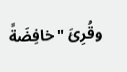وقُرِئَ "خافِضَةً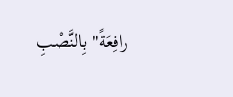رافِعَةً" بِالنَّصْبِ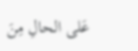عَلى الحالِ مِنَ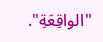"الواقِعَةِ".